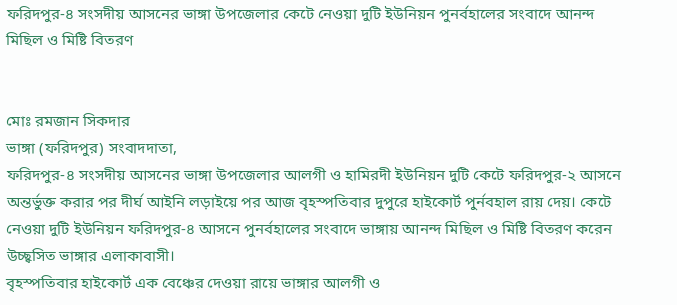ফরিদপুর-৪ সংসদীয় আসনের ভাঙ্গা উপজেলার কেটে নেওয়া দুটি ইউনিয়ন পুনর্বহালের সংবাদে আনন্দ মিছিল ও মিষ্টি বিতরণ


মোঃ রমজান সিকদার
ভাঙ্গা (ফরিদপুর) সংবাদদাতা,
ফরিদপুর-৪ সংসদীয় আসনের ভাঙ্গা উপজেলার আলগী ও হামিরদী ইউনিয়ন দুটি কেটে ফরিদপুর-২ আসনে অন্তর্ভুক্ত করার পর দীর্ঘ আইনি লড়াইয়ে পর আজ বৃহস্পতিবার দুপুরে হাইকোর্ট পুর্নবহাল রায় দেয়। কেটে নেওয়া দুটি ইউনিয়ন ফরিদপুর-৪ আসনে পুনর্বহালের সংবাদে ভাঙ্গায় আনন্দ মিছিল ও মিষ্টি বিতরণ করেন উচ্ছ্বসিত ভাঙ্গার এলাকাবাসী।
বৃহস্পতিবার হাইকোর্ট এক বেঞ্চের দেওয়া রায়ে ভাঙ্গার আলগী ও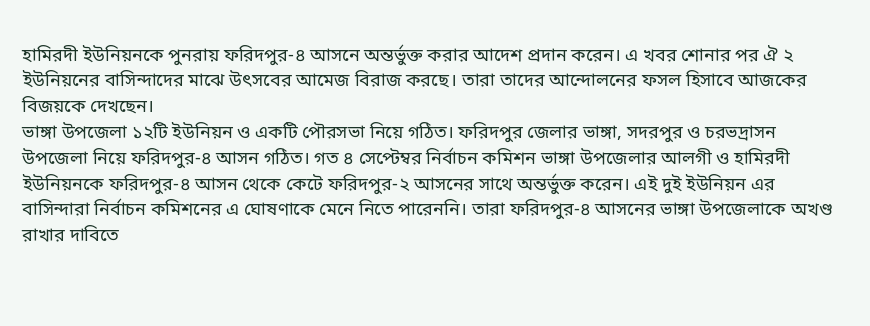হামিরদী ইউনিয়নকে পুনরায় ফরিদপুর-৪ আসনে অন্তর্ভুক্ত করার আদেশ প্রদান করেন। এ খবর শোনার পর ঐ ২ ইউনিয়নের বাসিন্দাদের মাঝে উৎসবের আমেজ বিরাজ করছে। তারা তাদের আন্দোলনের ফসল হিসাবে আজকের বিজয়কে দেখছেন।
ভাঙ্গা উপজেলা ১২টি ইউনিয়ন ও একটি পৌরসভা নিয়ে গঠিত। ফরিদপুর জেলার ভাঙ্গা, সদরপুর ও চরভদ্রাসন উপজেলা নিয়ে ফরিদপুর-৪ আসন গঠিত। গত ৪ সেপ্টেম্বর নির্বাচন কমিশন ভাঙ্গা উপজেলার আলগী ও হামিরদী ইউনিয়নকে ফরিদপুর-৪ আসন থেকে কেটে ফরিদপুর-২ আসনের সাথে অন্তর্ভুক্ত করেন। এই দুই ইউনিয়ন এর বাসিন্দারা নির্বাচন কমিশনের এ ঘোষণাকে মেনে নিতে পারেননি। তারা ফরিদপুর-৪ আসনের ভাঙ্গা উপজেলাকে অখণ্ড রাখার দাবিতে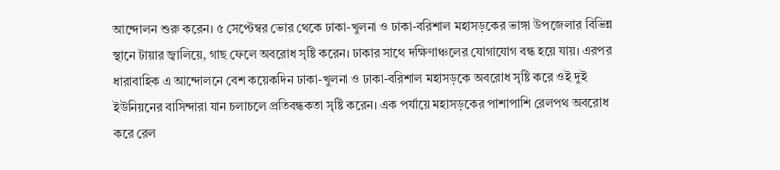আন্দোলন শুরু করেন। ৫ সেপ্টেম্বর ভোর থেকে ঢাকা-খুলনা ও ঢাকা-বরিশাল মহাসড়কের ভাঙ্গা উপজেলার বিভিন্ন স্থানে টায়ার জ্বালিয়ে, গাছ ফেলে অবরোধ সৃষ্টি করেন। ঢাকার সাথে দক্ষিণাঞ্চলের যোগাযোগ বন্ধ হয়ে যায়। এরপর ধারাবাহিক এ আন্দোলনে বেশ কয়েকদিন ঢাকা-খুলনা ও ঢাকা-বরিশাল মহাসড়কে অবরোধ সৃষ্টি করে ওই দুই ইউনিয়নের বাসিন্দারা যান চলাচলে প্রতিবন্ধকতা সৃষ্টি করেন। এক পর্যায়ে মহাসড়কের পাশাপাশি রেলপথ অবরোধ করে রেল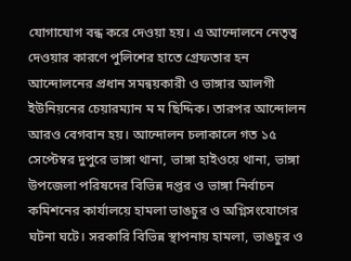যোগাযোগ বন্ধ করে দেওয়া হয়। এ আন্দোলনে নেতৃত্ব দেওয়ার কারণে পুলিশের হাতে গ্রেফতার হন আন্দোলনের প্রধান সমন্বয়কারী ও ভাঙ্গার আলগী ইউনিয়নের চেয়ারম্যান ম ম ছিদ্দিক। তারপর আন্দোলন আরও বেগবান হয়। আন্দোলন চলাকালে গত ১৫ সেপ্টেম্বর দুপুরে ভাঙ্গা থানা, ভাঙ্গা হাইওয়ে থানা, ভাঙ্গা উপজেলা পরিষদের বিভিন্ন দপ্তর ও ভাঙ্গা নির্বাচন কমিশনের কার্যালয়ে হামলা ভাঙচুর ও অগ্নিসংযোগের ঘটনা ঘটে। সরকারি বিভিন্ন স্থাপনায় হামলা, ভাঙচুর ও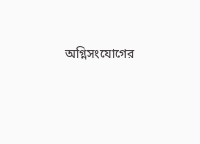অগ্নিসংযোগের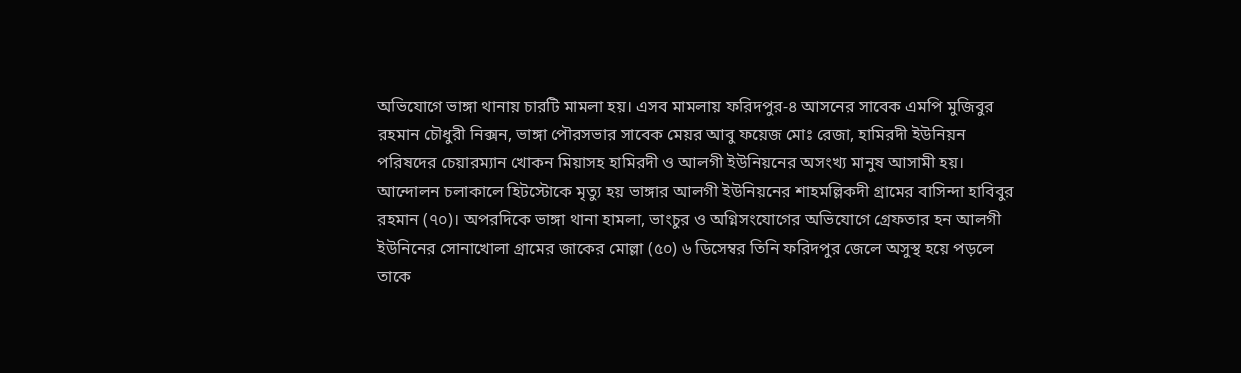অভিযোগে ভাঙ্গা থানায় চারটি মামলা হয়। এসব মামলায় ফরিদপুর-৪ আসনের সাবেক এমপি মুজিবুর রহমান চৌধুরী নিক্সন, ভাঙ্গা পৌরসভার সাবেক মেয়র আবু ফয়েজ মোঃ রেজা, হামিরদী ইউনিয়ন পরিষদের চেয়ারম্যান খোকন মিয়াসহ হামিরদী ও আলগী ইউনিয়নের অসংখ্য মানুষ আসামী হয়। আন্দোলন চলাকালে হিটস্টোকে মৃত্যু হয় ভাঙ্গার আলগী ইউনিয়নের শাহমল্লিকদী গ্রামের বাসিন্দা হাবিবুর রহমান (৭০)। অপরদিকে ভাঙ্গা থানা হামলা, ভাংচুর ও অগ্নিসংযোগের অভিযোগে গ্রেফতার হন আলগী ইউনিনের সোনাখোলা গ্রামের জাকের মোল্লা (৫০) ৬ ডিসেম্বর তিনি ফরিদপুর জেলে অসুস্থ হয়ে পড়লে তাকে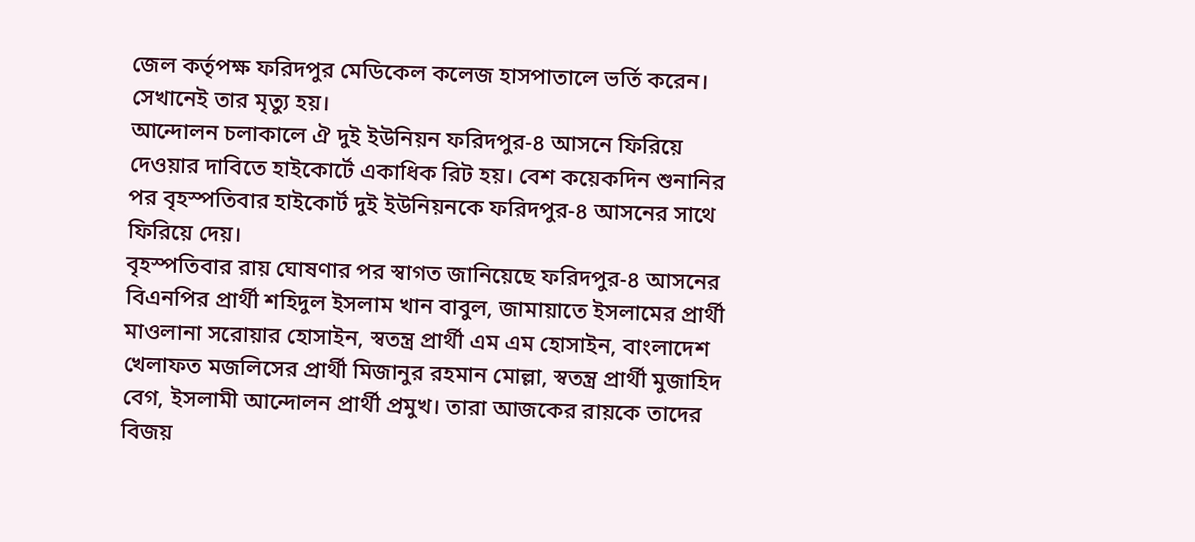জেল কর্তৃপক্ষ ফরিদপুর মেডিকেল কলেজ হাসপাতালে ভর্তি করেন। সেখানেই তার মৃত্যু হয়।
আন্দোলন চলাকালে ঐ দুই ইউনিয়ন ফরিদপুর-৪ আসনে ফিরিয়ে দেওয়ার দাবিতে হাইকোর্টে একাধিক রিট হয়। বেশ কয়েকদিন শুনানির পর বৃহস্পতিবার হাইকোর্ট দুই ইউনিয়নকে ফরিদপুর-৪ আসনের সাথে ফিরিয়ে দেয়।
বৃহস্পতিবার রায় ঘোষণার পর স্বাগত জানিয়েছে ফরিদপুর-৪ আসনের বিএনপির প্রার্থী শহিদুল ইসলাম খান বাবুল, জামায়াতে ইসলামের প্রার্থী মাওলানা সরোয়ার হোসাইন, স্বতন্ত্র প্রার্থী এম এম হোসাইন, বাংলাদেশ খেলাফত মজলিসের প্রার্থী মিজানুর রহমান মোল্লা, স্বতন্ত্র প্রার্থী মুজাহিদ বেগ, ইসলামী আন্দোলন প্রার্থী প্রমুখ। তারা আজকের রায়কে তাদের বিজয়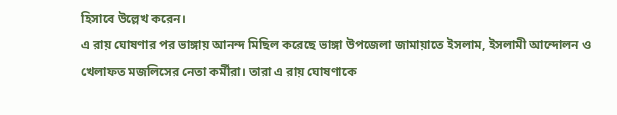হিসাবে উল্লেখ করেন।
এ রায় ঘোষণার পর ভাঙ্গায় আনন্দ মিছিল করেছে ভাঙ্গা উপজেলা জামায়াতে ইসলাম, ইসলামী আন্দোলন ও খেলাফত মজলিসের নেতা কর্মীরা। তারা এ রায় ঘোষণাকে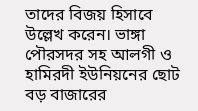তাদের বিজয় হিসাবে উল্লেখ করেন। ভাঙ্গা পৌরসদর সহ আলগী ও হামিরদী ইউনিয়নের ছোট বড় বাজারের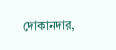দোকানদার,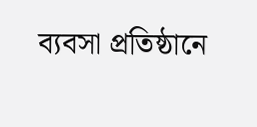ব্যবসা প্রতিষ্ঠানে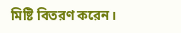মিষ্টি বিতরণ করেন।